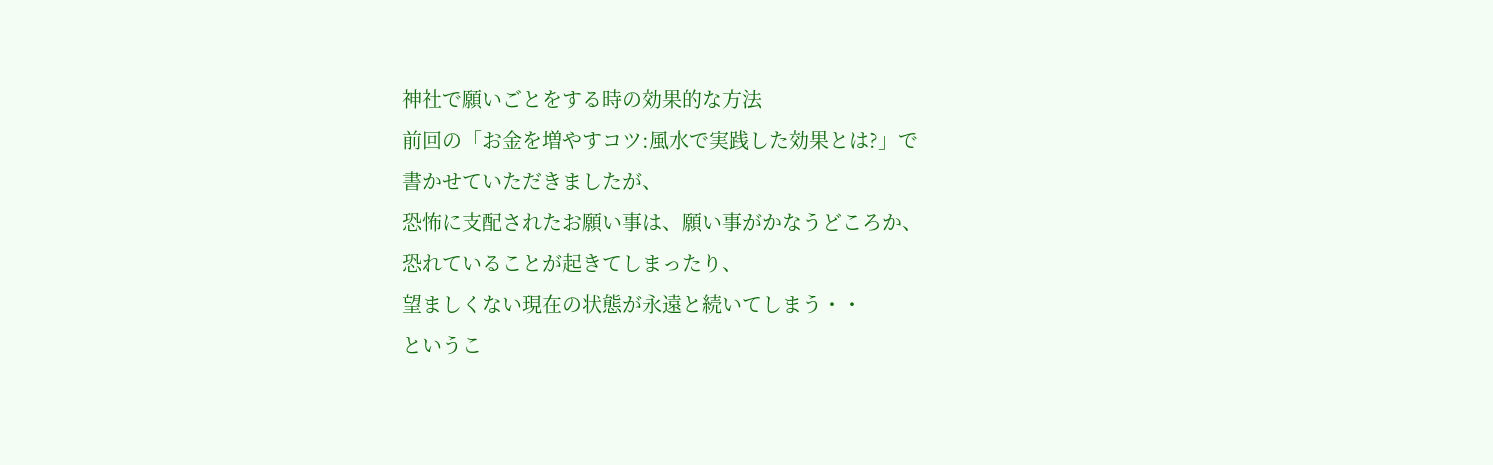神社で願いごとをする時の効果的な方法
前回の「お金を増やすコツ:風水で実践した効果とは?」で
書かせていただきましたが、
恐怖に支配されたお願い事は、願い事がかなうどころか、
恐れていることが起きてしまったり、
望ましくない現在の状態が永遠と続いてしまう・・
というこ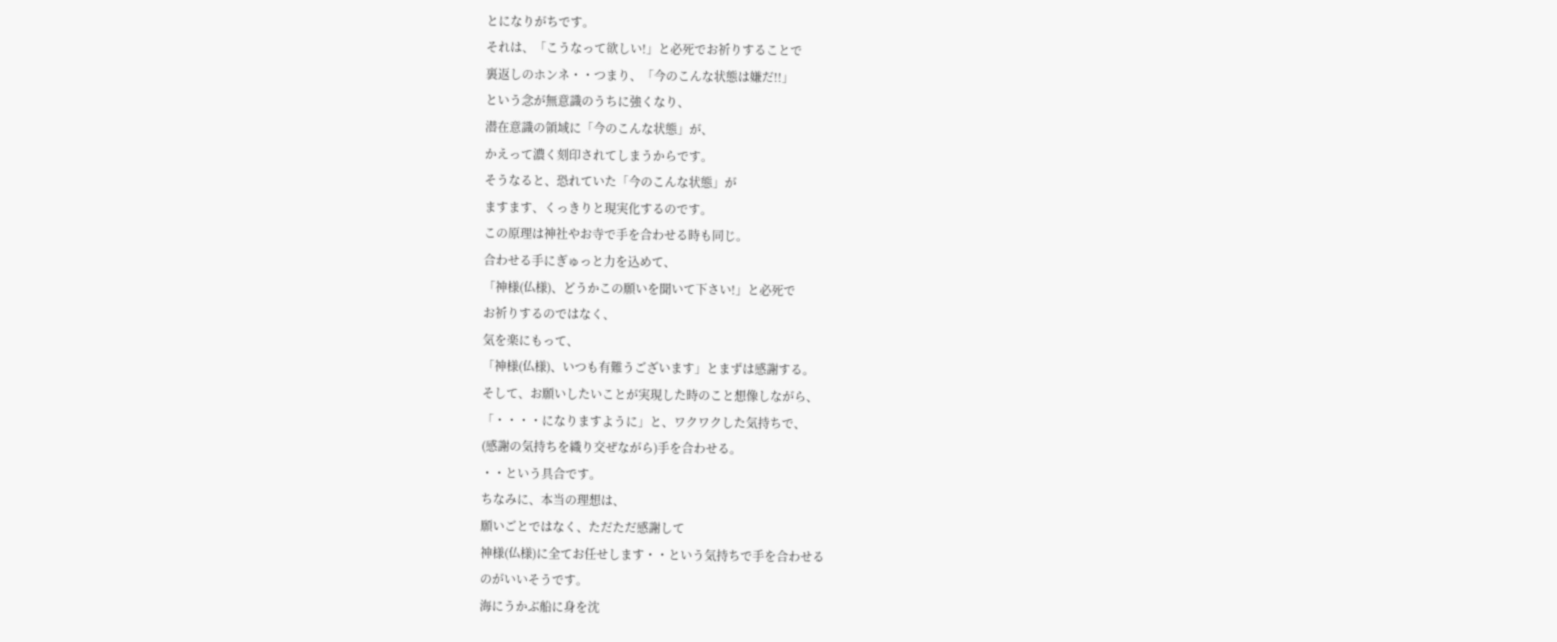とになりがちです。
それは、「こうなって欲しい!」と必死でお祈りすることで
裏返しのホンネ・・つまり、「今のこんな状態は嫌だ!!」
という念が無意識のうちに強くなり、
潜在意識の領域に「今のこんな状態」が、
かえって濃く刻印されてしまうからです。
そうなると、恐れていた「今のこんな状態」が
ますます、くっきりと現実化するのです。
この原理は神社やお寺で手を合わせる時も同じ。
合わせる手にぎゅっと力を込めて、
「神様(仏様)、どうかこの願いを聞いて下さい!」と必死で
お祈りするのではなく、
気を楽にもって、
「神様(仏様)、いつも有難うございます」とまずは感謝する。
そして、お願いしたいことが実現した時のこと想像しながら、
「・・・・になりますように」と、ワクワクした気持ちで、
(感謝の気持ちを織り交ぜながら)手を合わせる。
・・という具合です。
ちなみに、本当の理想は、
願いごとではなく、ただただ感謝して
神様(仏様)に全てお任せします・・という気持ちで手を合わせる
のがいいそうです。
海にうかぶ船に身を沈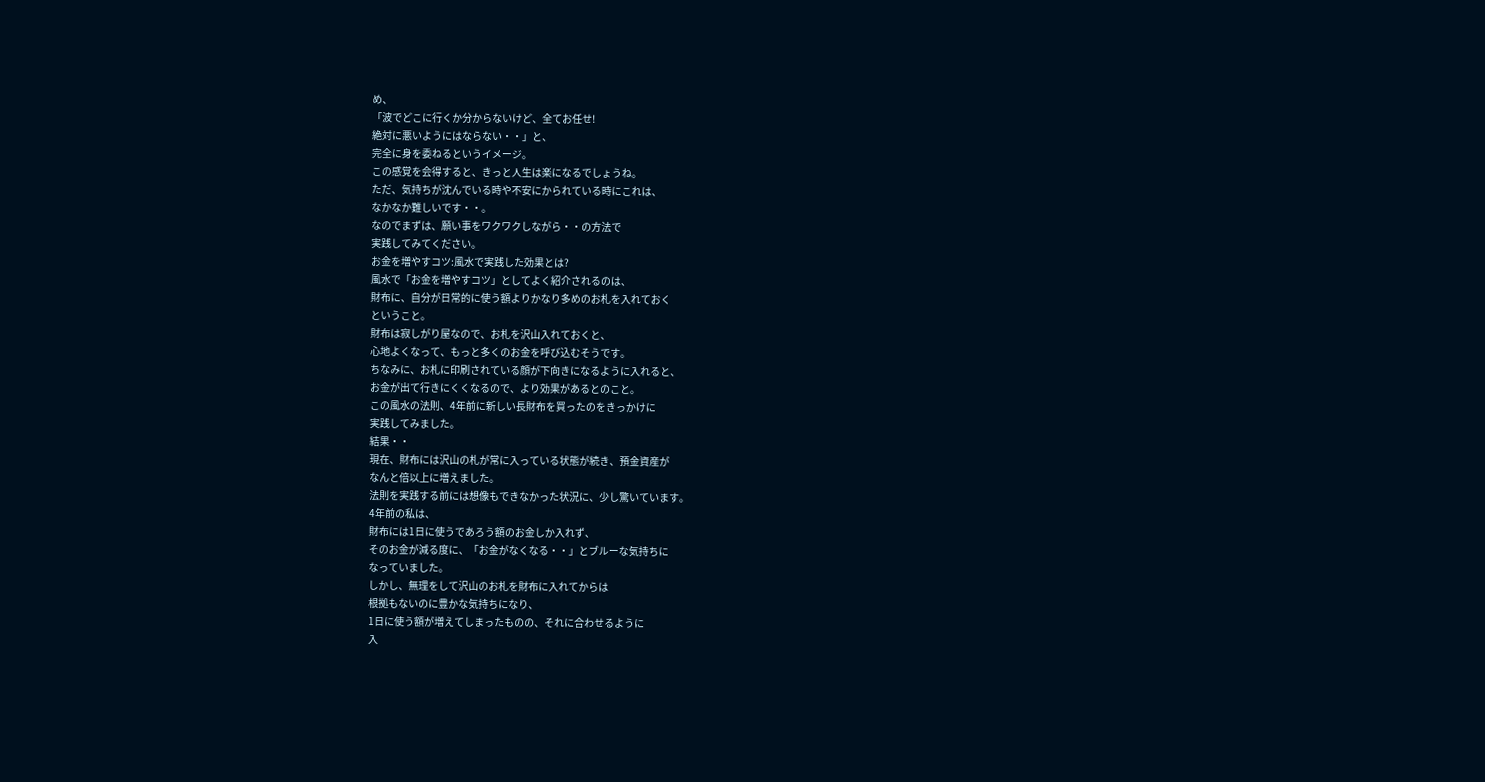め、
「波でどこに行くか分からないけど、全てお任せ!
絶対に悪いようにはならない・・」と、
完全に身を委ねるというイメージ。
この感覚を会得すると、きっと人生は楽になるでしょうね。
ただ、気持ちが沈んでいる時や不安にかられている時にこれは、
なかなか難しいです・・。
なのでまずは、願い事をワクワクしながら・・の方法で
実践してみてください。
お金を増やすコツ:風水で実践した効果とは?
風水で「お金を増やすコツ」としてよく紹介されるのは、
財布に、自分が日常的に使う額よりかなり多めのお札を入れておく
ということ。
財布は寂しがり屋なので、お札を沢山入れておくと、
心地よくなって、もっと多くのお金を呼び込むそうです。
ちなみに、お札に印刷されている顔が下向きになるように入れると、
お金が出て行きにくくなるので、より効果があるとのこと。
この風水の法則、4年前に新しい長財布を買ったのをきっかけに
実践してみました。
結果・・
現在、財布には沢山の札が常に入っている状態が続き、預金資産が
なんと倍以上に増えました。
法則を実践する前には想像もできなかった状況に、少し驚いています。
4年前の私は、
財布には1日に使うであろう額のお金しか入れず、
そのお金が減る度に、「お金がなくなる・・」とブルーな気持ちに
なっていました。
しかし、無理をして沢山のお札を財布に入れてからは
根拠もないのに豊かな気持ちになり、
1日に使う額が増えてしまったものの、それに合わせるように
入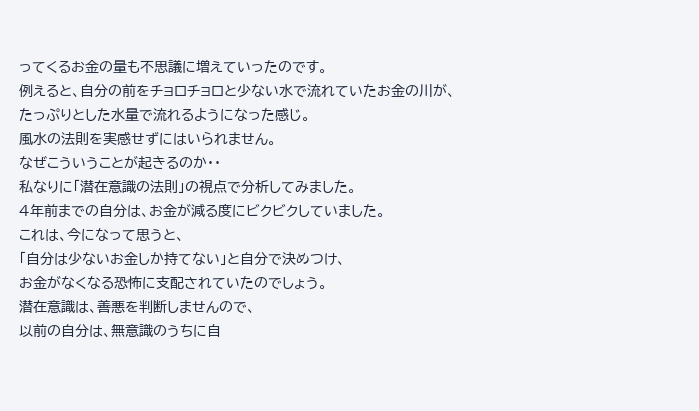ってくるお金の量も不思議に増えていったのです。
例えると、自分の前をチョロチョロと少ない水で流れていたお金の川が、
たっぷりとした水量で流れるようになった感じ。
風水の法則を実感せずにはいられません。
なぜこういうことが起きるのか・・
私なりに「潜在意識の法則」の視点で分析してみました。
4年前までの自分は、お金が減る度にビクビクしていました。
これは、今になって思うと、
「自分は少ないお金しか持てない」と自分で決めつけ、
お金がなくなる恐怖に支配されていたのでしょう。
潜在意識は、善悪を判断しませんので、
以前の自分は、無意識のうちに自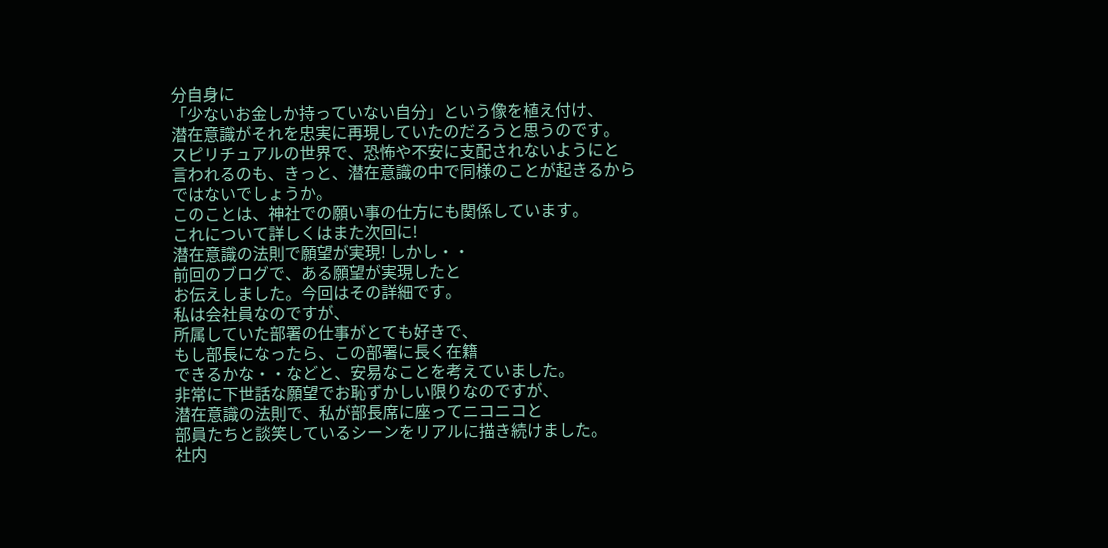分自身に
「少ないお金しか持っていない自分」という像を植え付け、
潜在意識がそれを忠実に再現していたのだろうと思うのです。
スピリチュアルの世界で、恐怖や不安に支配されないようにと
言われるのも、きっと、潜在意識の中で同様のことが起きるから
ではないでしょうか。
このことは、神社での願い事の仕方にも関係しています。
これについて詳しくはまた次回に!
潜在意識の法則で願望が実現! しかし・・
前回のブログで、ある願望が実現したと
お伝えしました。今回はその詳細です。
私は会社員なのですが、
所属していた部署の仕事がとても好きで、
もし部長になったら、この部署に長く在籍
できるかな・・などと、安易なことを考えていました。
非常に下世話な願望でお恥ずかしい限りなのですが、
潜在意識の法則で、私が部長席に座ってニコニコと
部員たちと談笑しているシーンをリアルに描き続けました。
社内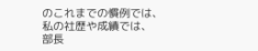のこれまでの慣例では、私の社歴や成績では、
部長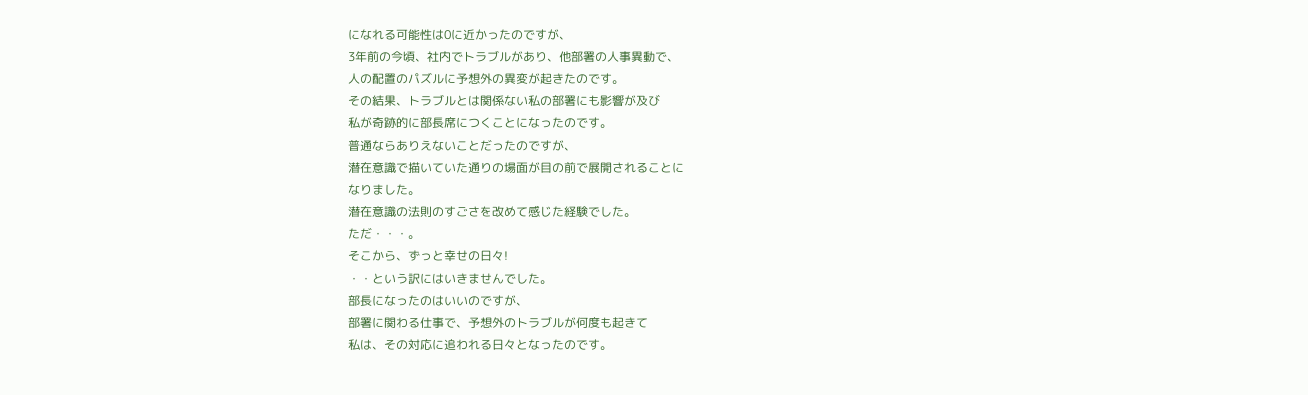になれる可能性は0に近かったのですが、
3年前の今頃、社内でトラブルがあり、他部署の人事異動で、
人の配置のパズルに予想外の異変が起きたのです。
その結果、トラブルとは関係ない私の部署にも影響が及び
私が奇跡的に部長席につくことになったのです。
普通ならありえないことだったのですが、
潜在意識で描いていた通りの場面が目の前で展開されることに
なりました。
潜在意識の法則のすごさを改めて感じた経験でした。
ただ・・・。
そこから、ずっと幸せの日々!
・・という訳にはいきませんでした。
部長になったのはいいのですが、
部署に関わる仕事で、予想外のトラブルが何度も起きて
私は、その対応に追われる日々となったのです。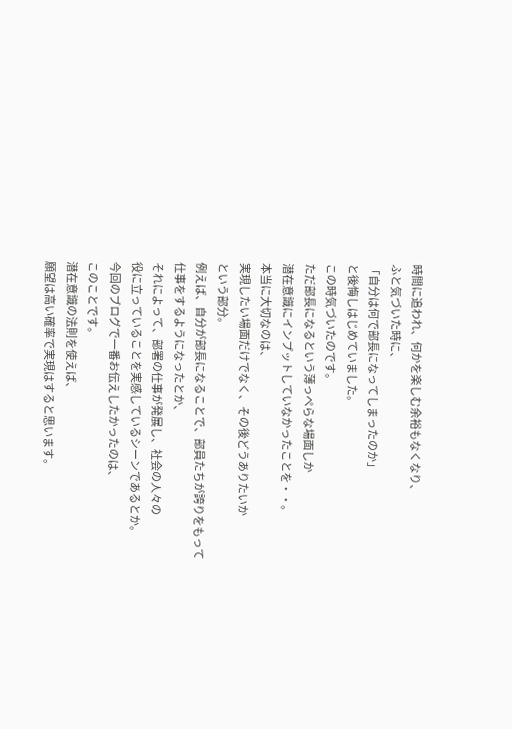時間に追われ、何かを楽しむ余裕もなくなり、
ふと気づいた時に、
「自分は何で部長になってしまったのか」
と後悔しはじめていました。
この時気づいたのです。
ただ部長になるという薄っぺらな場面しか
潜在意識にインプットしていなかったことを・・。
本当に大切なのは、
実現したい場面だけでなく、その後どうありたいか
という部分。
例えば、自分が部長になることで、部員たちが誇りをもって
仕事をするようになったとか、
それによって、部署の仕事が発展し、社会の人々の
役に立っていることを実感しているシーンであるとか。
今回のブログで一番お伝えしたかったのは、
このことです。
潜在意識の法則を使えば、
願望は高い確率で実現はすると思います。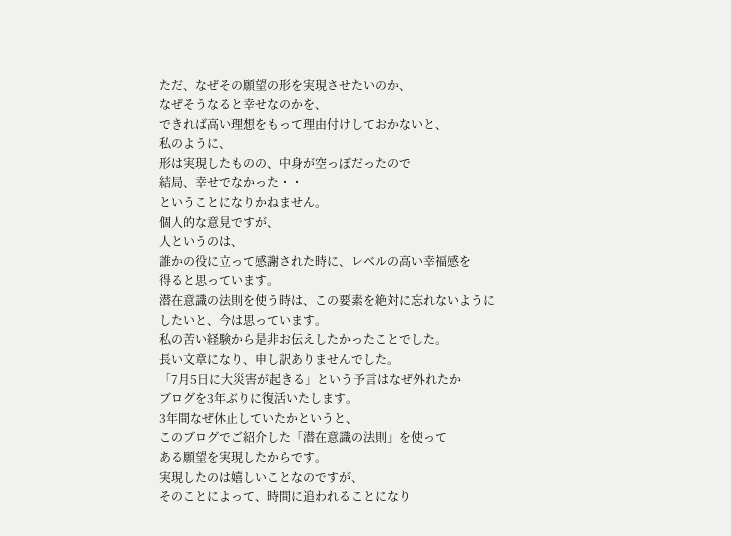ただ、なぜその願望の形を実現させたいのか、
なぜそうなると幸せなのかを、
できれば高い理想をもって理由付けしておかないと、
私のように、
形は実現したものの、中身が空っぽだったので
結局、幸せでなかった・・
ということになりかねません。
個人的な意見ですが、
人というのは、
誰かの役に立って感謝された時に、レベルの高い幸福感を
得ると思っています。
潜在意識の法則を使う時は、この要素を絶対に忘れないように
したいと、今は思っています。
私の苦い経験から是非お伝えしたかったことでした。
長い文章になり、申し訳ありませんでした。
「7月5日に大災害が起きる」という予言はなぜ外れたか
ブログを3年ぶりに復活いたします。
3年間なぜ休止していたかというと、
このブログでご紹介した「潜在意識の法則」を使って
ある願望を実現したからです。
実現したのは嬉しいことなのですが、
そのことによって、時間に追われることになり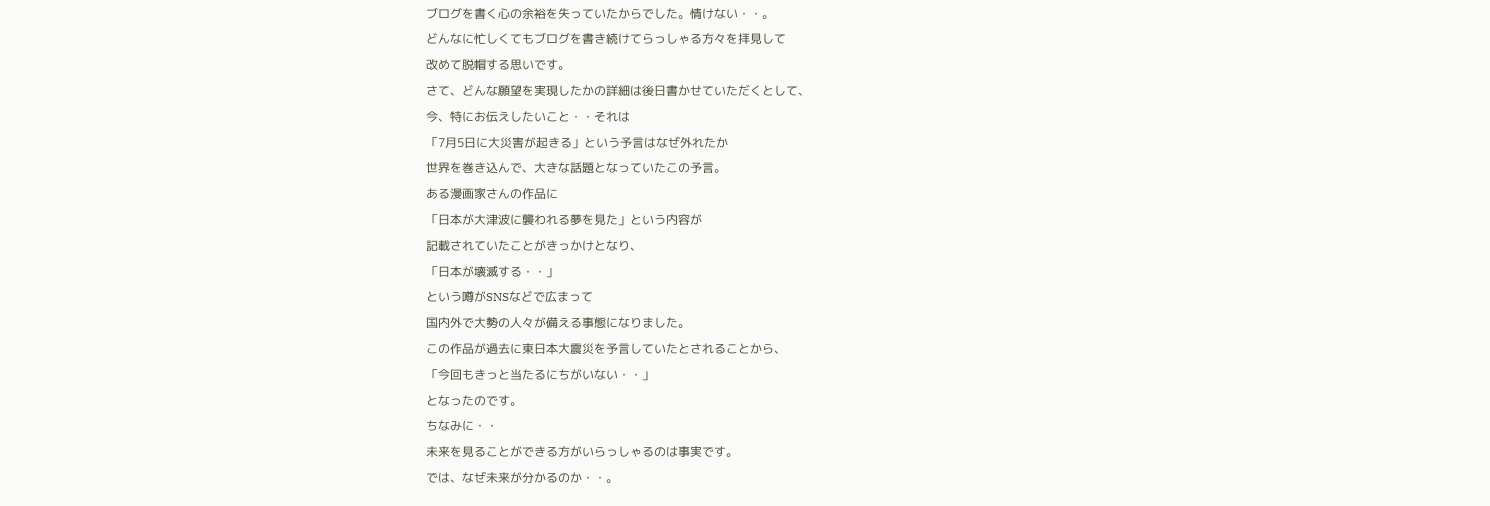ブログを書く心の余裕を失っていたからでした。情けない・・。
どんなに忙しくてもブログを書き続けてらっしゃる方々を拝見して
改めて脱帽する思いです。
さて、どんな願望を実現したかの詳細は後日書かせていただくとして、
今、特にお伝えしたいこと・・それは
「7月5日に大災害が起きる」という予言はなぜ外れたか
世界を巻き込んで、大きな話題となっていたこの予言。
ある漫画家さんの作品に
「日本が大津波に襲われる夢を見た」という内容が
記載されていたことがきっかけとなり、
「日本が壊滅する・・」
という噂がSNSなどで広まって
国内外で大勢の人々が備える事態になりました。
この作品が過去に東日本大震災を予言していたとされることから、
「今回もきっと当たるにちがいない・・」
となったのです。
ちなみに・・
未来を見ることができる方がいらっしゃるのは事実です。
では、なぜ未来が分かるのか・・。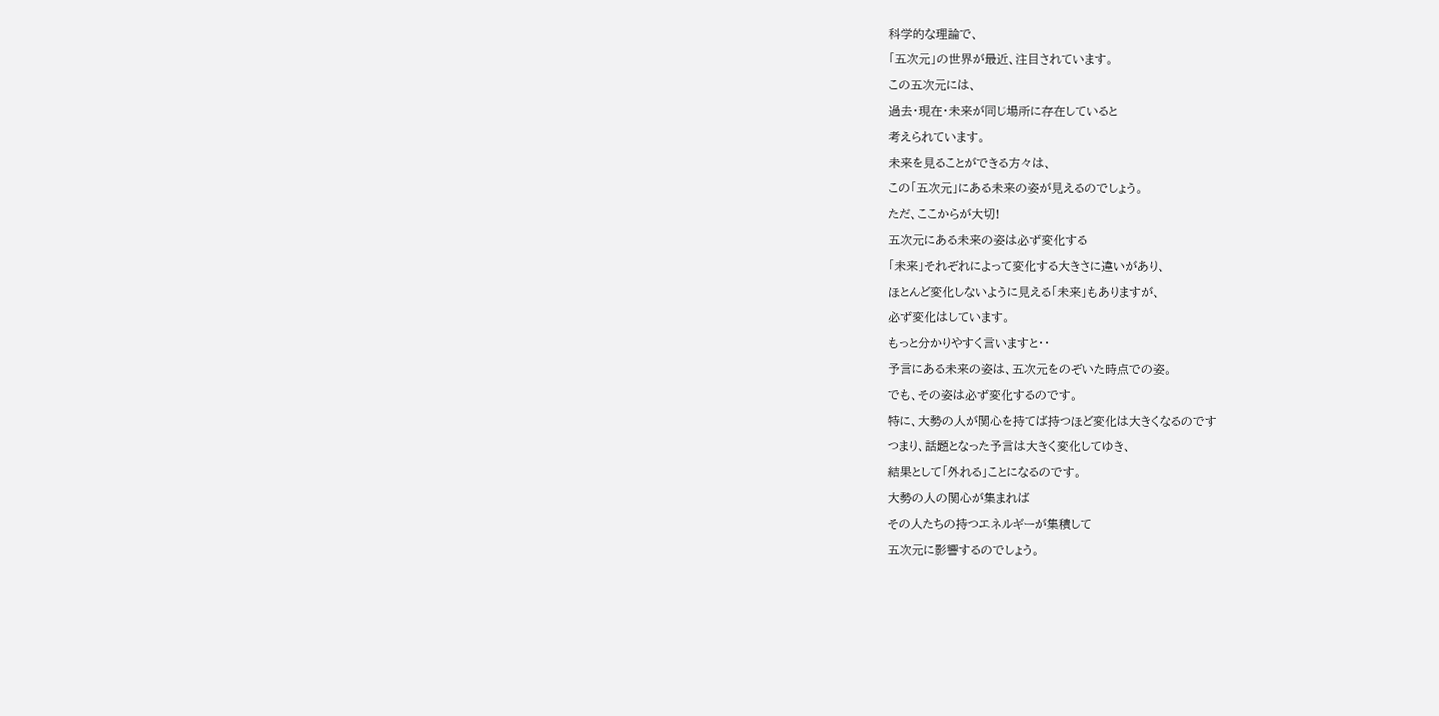科学的な理論で、
「五次元」の世界が最近、注目されています。
この五次元には、
過去・現在・未来が同じ場所に存在していると
考えられています。
未来を見ることができる方々は、
この「五次元」にある未来の姿が見えるのでしょう。
ただ、ここからが大切!
五次元にある未来の姿は必ず変化する
「未来」それぞれによって変化する大きさに違いがあり、
ほとんど変化しないように見える「未来」もありますが、
必ず変化はしています。
もっと分かりやすく言いますと・・
予言にある未来の姿は、五次元をのぞいた時点での姿。
でも、その姿は必ず変化するのです。
特に、大勢の人が関心を持てば持つほど変化は大きくなるのです
つまり、話題となった予言は大きく変化してゆき、
結果として「外れる」ことになるのです。
大勢の人の関心が集まれば
その人たちの持つエネルギーが集積して
五次元に影響するのでしょう。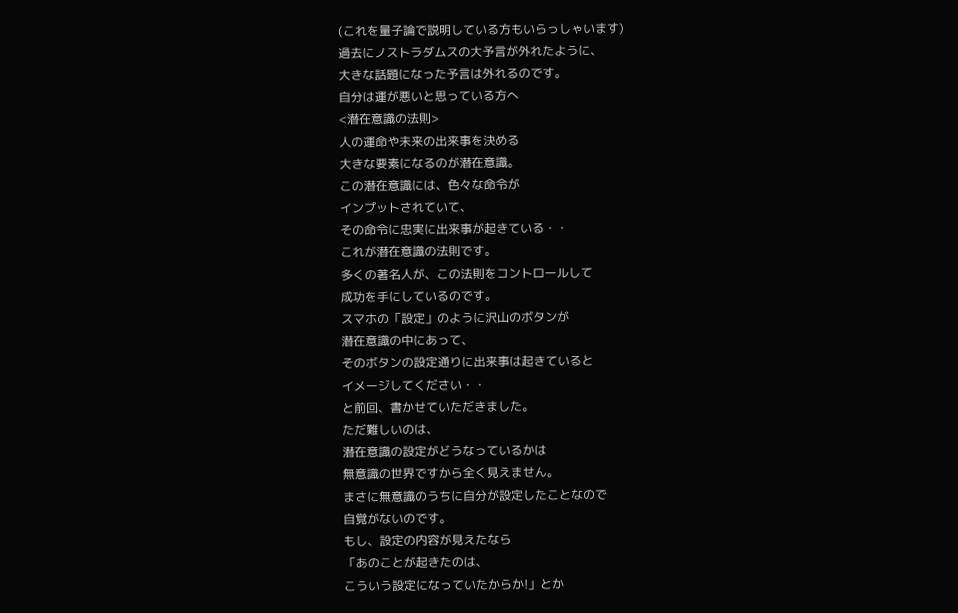(これを量子論で説明している方もいらっしゃいます)
過去にノストラダムスの大予言が外れたように、
大きな話題になった予言は外れるのです。
自分は運が悪いと思っている方へ
<潜在意識の法則>
人の運命や未来の出来事を決める
大きな要素になるのが潜在意識。
この潜在意識には、色々な命令が
インプットされていて、
その命令に忠実に出来事が起きている・・
これが潜在意識の法則です。
多くの著名人が、この法則をコントロールして
成功を手にしているのです。
スマホの「設定」のように沢山のボタンが
潜在意識の中にあって、
そのボタンの設定通りに出来事は起きていると
イメージしてください・・
と前回、書かせていただきました。
ただ難しいのは、
潜在意識の設定がどうなっているかは
無意識の世界ですから全く見えません。
まさに無意識のうちに自分が設定したことなので
自覚がないのです。
もし、設定の内容が見えたなら
「あのことが起きたのは、
こういう設定になっていたからか!」とか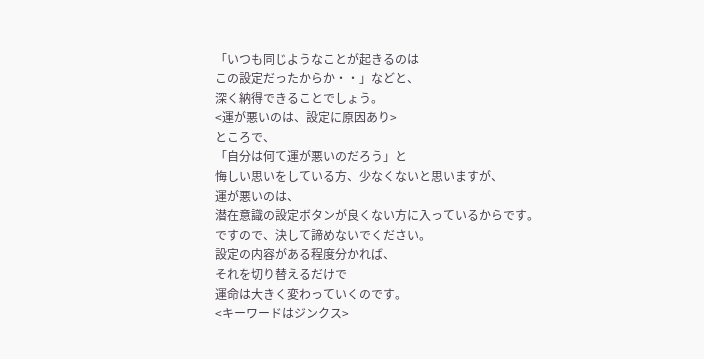「いつも同じようなことが起きるのは
この設定だったからか・・」などと、
深く納得できることでしょう。
<運が悪いのは、設定に原因あり>
ところで、
「自分は何て運が悪いのだろう」と
悔しい思いをしている方、少なくないと思いますが、
運が悪いのは、
潜在意識の設定ボタンが良くない方に入っているからです。
ですので、決して諦めないでください。
設定の内容がある程度分かれば、
それを切り替えるだけで
運命は大きく変わっていくのです。
<キーワードはジンクス>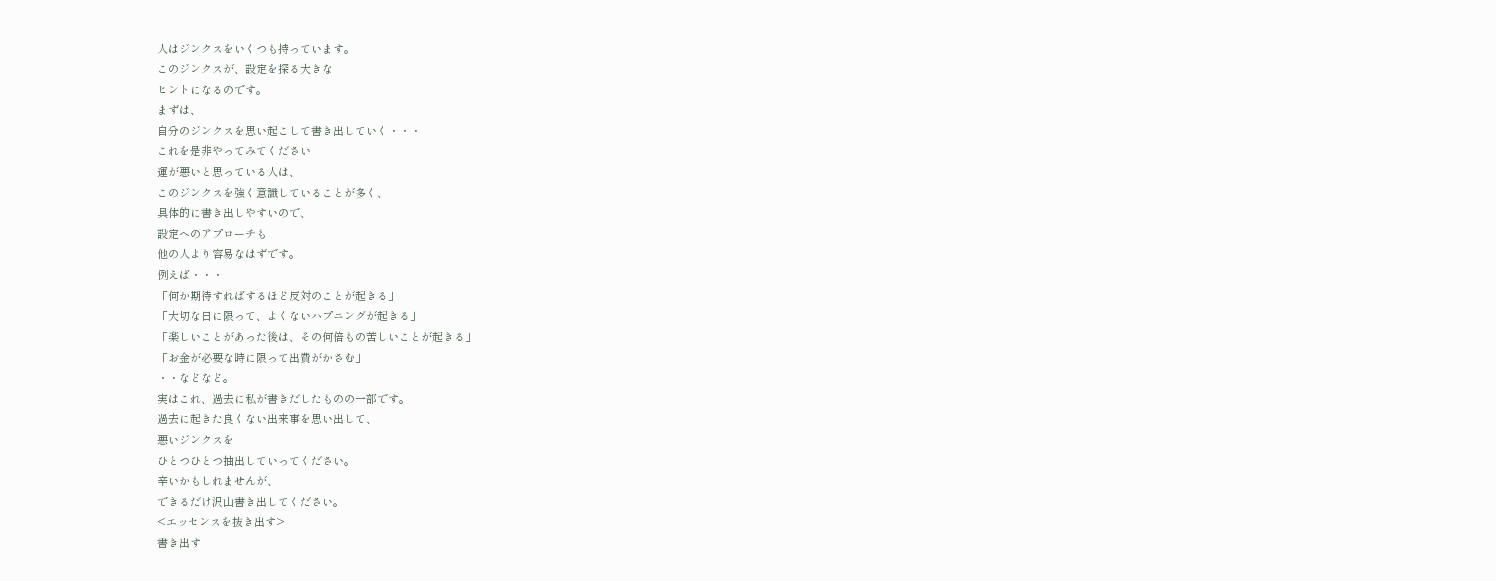人はジンクスをいくつも持っています。
このジンクスが、設定を探る大きな
ヒントになるのです。
まずは、
自分のジンクスを思い起こして書き出していく・・・
これを是非やってみてください
運が悪いと思っている人は、
このジンクスを強く意識していることが多く、
具体的に書き出しやすいので、
設定へのアプローチも
他の人より容易なはずです。
例えば・・・
「何か期待すればするほど反対のことが起きる」
「大切な日に限って、よくないハプニングが起きる」
「楽しいことがあった後は、その何倍もの苦しいことが起きる」
「お金が必要な時に限って出費がかさむ」
・・などなど。
実はこれ、過去に私が書きだしたものの一部です。
過去に起きた良くない出来事を思い出して、
悪いジンクスを
ひとつひとつ抽出していってください。
辛いかもしれませんが、
できるだけ沢山書き出してください。
<エッセンスを抜き出す>
書き出す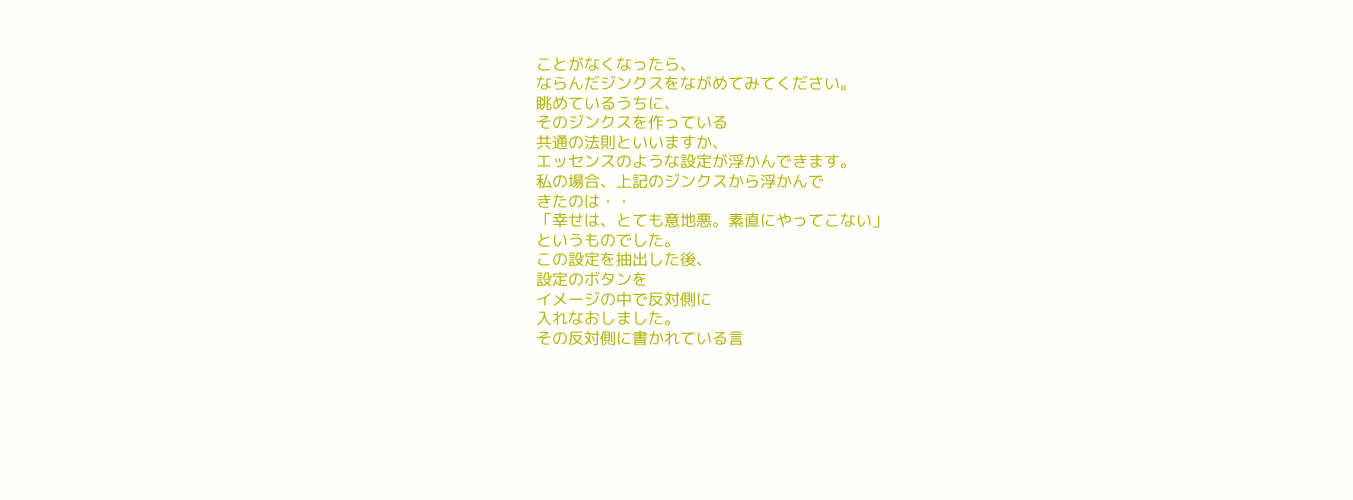ことがなくなったら、
ならんだジンクスをながめてみてください。
眺めているうちに、
そのジンクスを作っている
共通の法則といいますか、
エッセンスのような設定が浮かんできます。
私の場合、上記のジンクスから浮かんで
きたのは・・
「幸せは、とても意地悪。素直にやってこない」
というものでした。
この設定を抽出した後、
設定のボタンを
イメージの中で反対側に
入れなおしました。
その反対側に書かれている言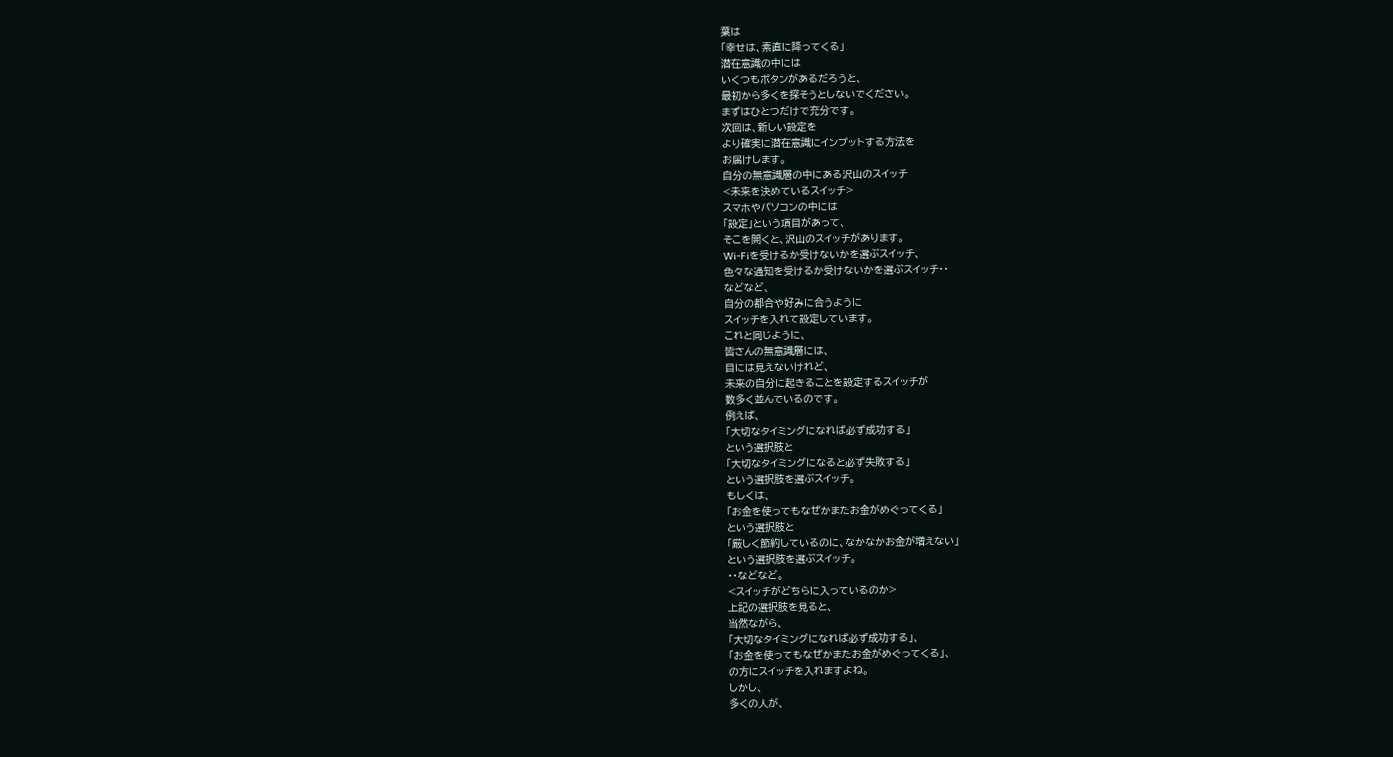葉は
「幸せは、素直に降ってくる」
潜在意識の中には
いくつもボタンがあるだろうと、
最初から多くを探そうとしないでください。
まずはひとつだけで充分です。
次回は、新しい設定を
より確実に潜在意識にインプットする方法を
お届けします。
自分の無意識層の中にある沢山のスイッチ
<未来を決めているスイッチ>
スマホやパソコンの中には
「設定」という項目があって、
そこを開くと、沢山のスイッチがあります。
Wi-Fiを受けるか受けないかを選ぶスイッチ、
色々な通知を受けるか受けないかを選ぶスイッチ・・
などなど、
自分の都合や好みに合うように
スイッチを入れて設定しています。
これと同じように、
皆さんの無意識層には、
目には見えないけれど、
未来の自分に起きることを設定するスイッチが
数多く並んでいるのです。
例えば、
「大切なタイミングになれば必ず成功する」
という選択肢と
「大切なタイミングになると必ず失敗する」
という選択肢を選ぶスイッチ。
もしくは、
「お金を使ってもなぜかまたお金がめぐってくる」
という選択肢と
「厳しく節約しているのに、なかなかお金が増えない」
という選択肢を選ぶスイッチ。
・・などなど。
<スイッチがどちらに入っているのか>
上記の選択肢を見ると、
当然ながら、
「大切なタイミングになれば必ず成功する」、
「お金を使ってもなぜかまたお金がめぐってくる」、
の方にスイッチを入れますよね。
しかし、
多くの人が、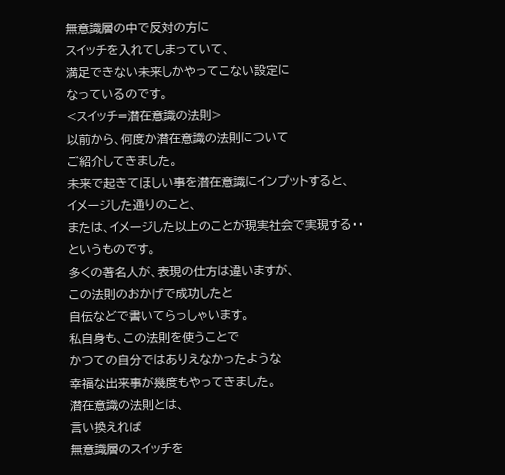無意識層の中で反対の方に
スイッチを入れてしまっていて、
満足できない未来しかやってこない設定に
なっているのです。
<スイッチ=潜在意識の法則>
以前から、何度か潜在意識の法則について
ご紹介してきました。
未来で起きてほしい事を潜在意識にインプットすると、
イメージした通りのこと、
または、イメージした以上のことが現実社会で実現する・・
というものです。
多くの著名人が、表現の仕方は違いますが、
この法則のおかげで成功したと
自伝などで書いてらっしゃいます。
私自身も、この法則を使うことで
かつての自分ではありえなかったような
幸福な出来事が幾度もやってきました。
潜在意識の法則とは、
言い換えれば
無意識層のスイッチを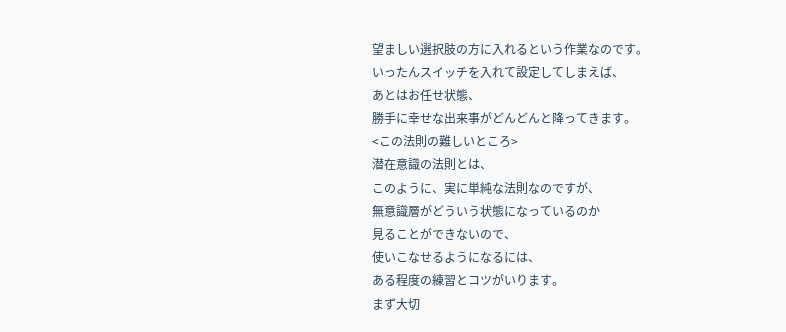望ましい選択肢の方に入れるという作業なのです。
いったんスイッチを入れて設定してしまえば、
あとはお任せ状態、
勝手に幸せな出来事がどんどんと降ってきます。
<この法則の難しいところ>
潜在意識の法則とは、
このように、実に単純な法則なのですが、
無意識層がどういう状態になっているのか
見ることができないので、
使いこなせるようになるには、
ある程度の練習とコツがいります。
まず大切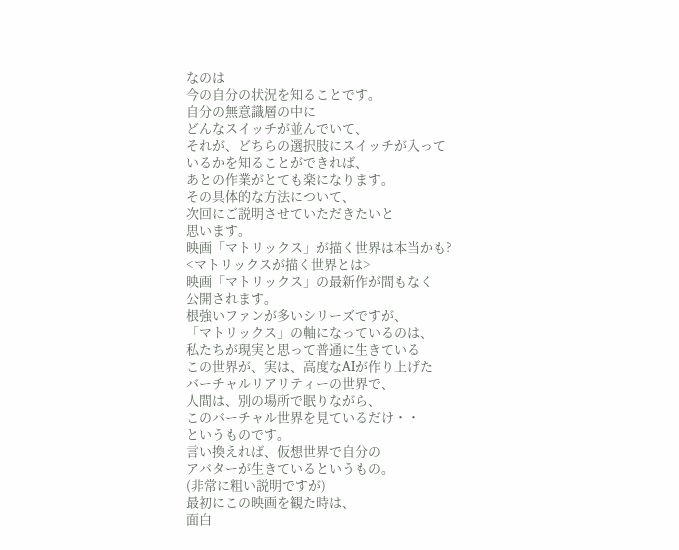なのは
今の自分の状況を知ることです。
自分の無意識層の中に
どんなスイッチが並んでいて、
それが、どちらの選択肢にスイッチが入って
いるかを知ることができれば、
あとの作業がとても楽になります。
その具体的な方法について、
次回にご説明させていただきたいと
思います。
映画「マトリックス」が描く世界は本当かも?
<マトリックスが描く世界とは>
映画「マトリックス」の最新作が間もなく
公開されます。
根強いファンが多いシリーズですが、
「マトリックス」の軸になっているのは、
私たちが現実と思って普通に生きている
この世界が、実は、高度なAIが作り上げた
バーチャルリアリティーの世界で、
人間は、別の場所で眠りながら、
このバーチャル世界を見ているだけ・・
というものです。
言い換えれば、仮想世界で自分の
アバターが生きているというもの。
(非常に粗い説明ですが)
最初にこの映画を観た時は、
面白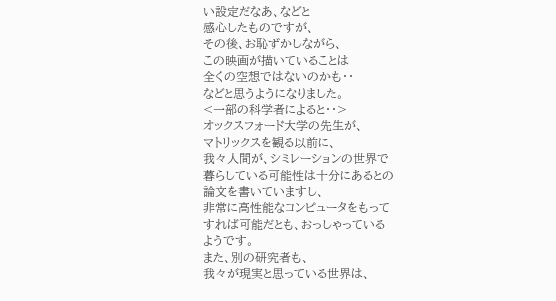い設定だなあ、などと
感心したものですが、
その後、お恥ずかしながら、
この映画が描いていることは
全くの空想ではないのかも・・
などと思うようになりました。
<一部の科学者によると・・>
オックスフォード大学の先生が、
マトリックスを観る以前に、
我々人間が、シミレーションの世界で
暮らしている可能性は十分にあるとの
論文を書いていますし、
非常に高性能なコンピュータをもって
すれば可能だとも、おっしゃっている
ようです。
また、別の研究者も、
我々が現実と思っている世界は、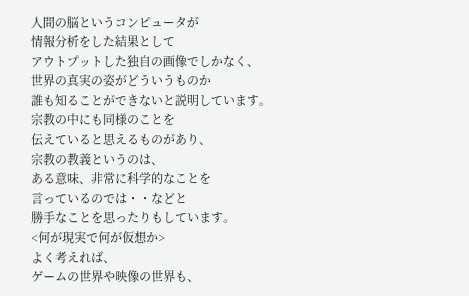人間の脳というコンピュータが
情報分析をした結果として
アウトプットした独自の画像でしかなく、
世界の真実の姿がどういうものか
誰も知ることができないと説明しています。
宗教の中にも同様のことを
伝えていると思えるものがあり、
宗教の教義というのは、
ある意味、非常に科学的なことを
言っているのでは・・などと
勝手なことを思ったりもしています。
<何が現実で何が仮想か>
よく考えれば、
ゲームの世界や映像の世界も、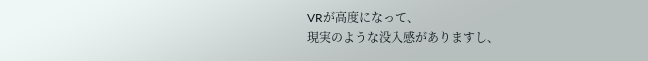VRが高度になって、
現実のような没入感がありますし、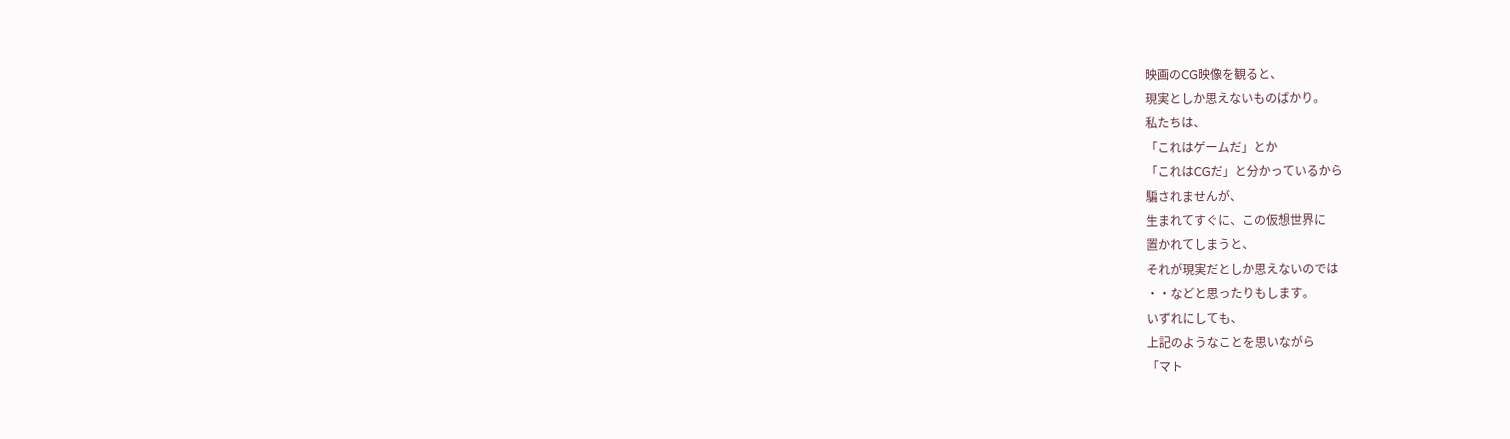映画のCG映像を観ると、
現実としか思えないものばかり。
私たちは、
「これはゲームだ」とか
「これはCGだ」と分かっているから
騙されませんが、
生まれてすぐに、この仮想世界に
置かれてしまうと、
それが現実だとしか思えないのでは
・・などと思ったりもします。
いずれにしても、
上記のようなことを思いながら
「マト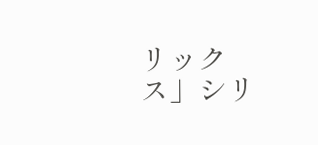リックス」シリ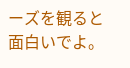ーズを観ると
面白いでよ。